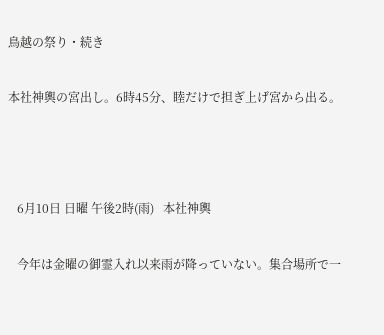鳥越の祭り・続き

本社神輿の宮出し。6時45分、睦だけで担ぎ上げ宮から出る。



   6月10日 日曜 午後2時(雨)   本社神輿

   今年は金曜の御霊入れ以来雨が降っていない。集合場所で一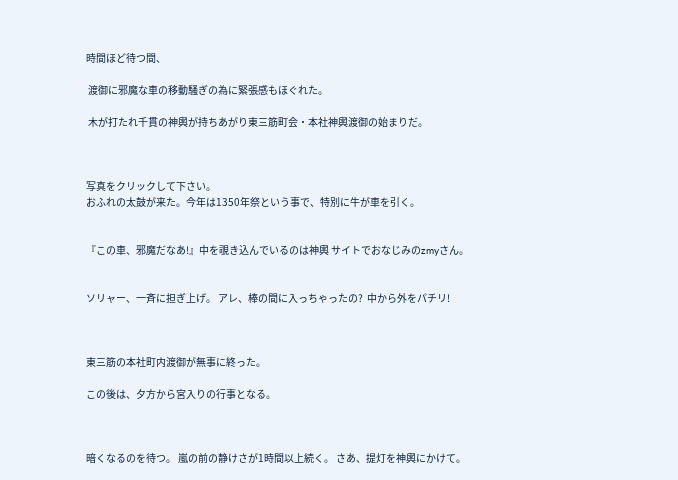時間ほど待つ間、

 渡御に邪魔な車の移動騒ぎの為に緊張感もほぐれた。

 木が打たれ千貫の神輿が持ちあがり東三筋町会・本社神輿渡御の始まりだ。



写真をクリックして下さい。
おふれの太鼓が来た。今年は1350年祭という事で、特別に牛が車を引く。


『この車、邪魔だなあ!』中を覗き込んでいるのは神輿 サイトでおなじみのzmyさん。


ソリャー、一斉に担ぎ上げ。 アレ、棒の間に入っちゃったの?  中から外をパチリ!



東三筋の本社町内渡御が無事に終った。

この後は、夕方から宮入りの行事となる。



暗くなるのを待つ。 嵐の前の静けさが1時間以上続く。 さあ、提灯を神輿にかけて。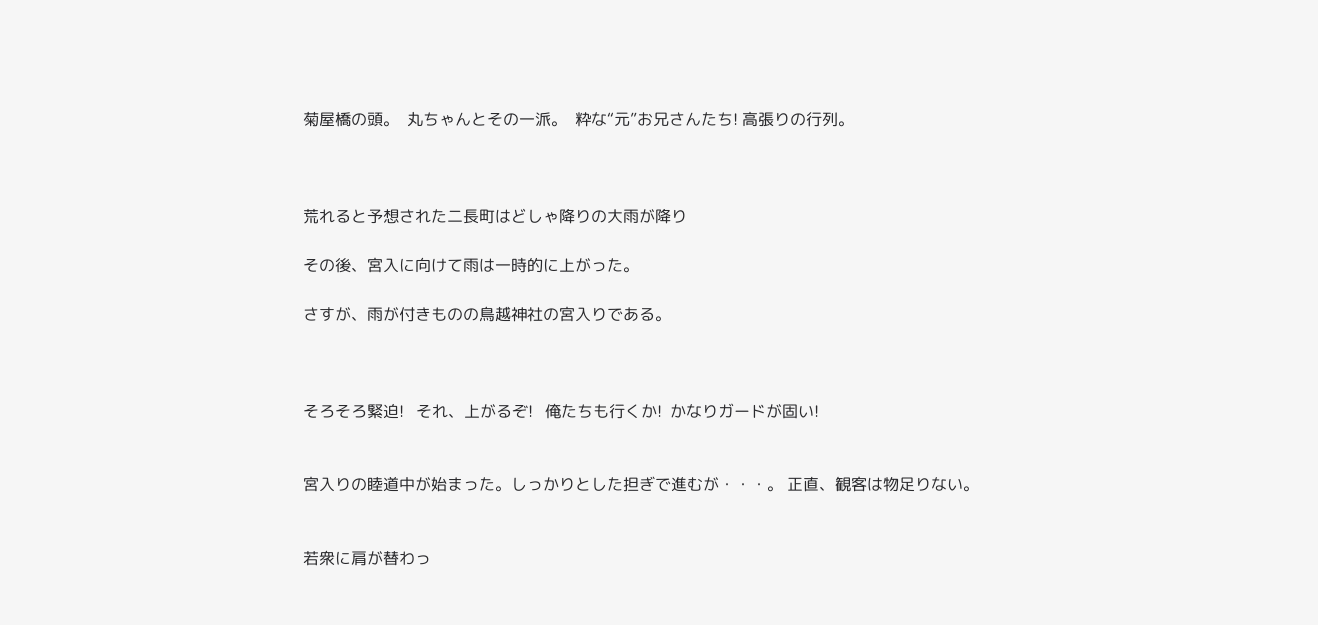菊屋橋の頭。  丸ちゃんとその一派。  粋な“元”お兄さんたち! 高張りの行列。



荒れると予想された二長町はどしゃ降りの大雨が降り

その後、宮入に向けて雨は一時的に上がった。

さすが、雨が付きものの鳥越神社の宮入りである。



そろそろ緊迫!   それ、上がるぞ!   俺たちも行くか!  かなりガードが固い!


宮入りの睦道中が始まった。しっかりとした担ぎで進むが・・・。 正直、観客は物足りない。


若衆に肩が替わっ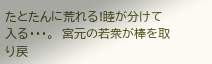たとたんに荒れる!睦が分けて入る・・・。  宮元の若衆が棒を取り戻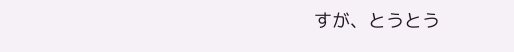すが、とうとう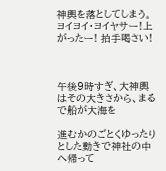神輿を落としてしまう。ヨイヨイ・ヨイヤサー!上がったー! 拍手喝さい!



午後9時すぎ、大神輿はその大きさから、まるで船が大海を

進むかのごとくゆったりとした動きで神社の中へ帰って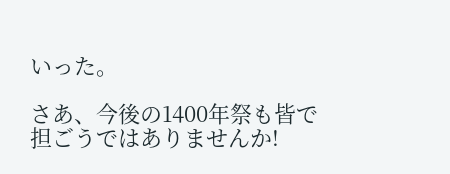いった。

さあ、今後の1400年祭も皆で担ごうではありませんか!